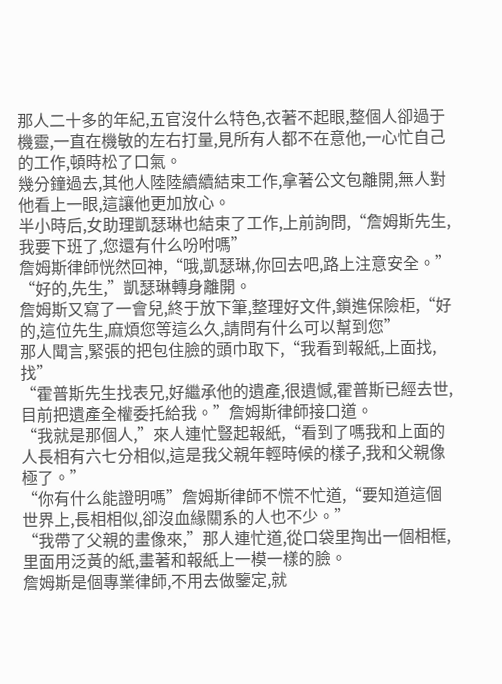那人二十多的年紀,五官沒什么特色,衣著不起眼,整個人卻過于機靈,一直在機敏的左右打量,見所有人都不在意他,一心忙自己的工作,頓時松了口氣。
幾分鐘過去,其他人陸陸續續結束工作,拿著公文包離開,無人對他看上一眼,這讓他更加放心。
半小時后,女助理凱瑟琳也結束了工作,上前詢問,“詹姆斯先生,我要下班了,您還有什么吩咐嗎”
詹姆斯律師恍然回神,“哦,凱瑟琳,你回去吧,路上注意安全。”
“好的,先生,”凱瑟琳轉身離開。
詹姆斯又寫了一會兒,終于放下筆,整理好文件,鎖進保險柜,“好的,這位先生,麻煩您等這么久,請問有什么可以幫到您”
那人聞言,緊張的把包住臉的頭巾取下,“我看到報紙,上面找,找”
“霍普斯先生找表兄,好繼承他的遺產,很遺憾,霍普斯已經去世,目前把遺產全權委托給我。”詹姆斯律師接口道。
“我就是那個人,”來人連忙豎起報紙,“看到了嗎我和上面的人長相有六七分相似,這是我父親年輕時候的樣子,我和父親像極了。”
“你有什么能證明嗎”詹姆斯律師不慌不忙道,“要知道這個世界上,長相相似,卻沒血緣關系的人也不少。”
“我帶了父親的畫像來,”那人連忙道,從口袋里掏出一個相框,里面用泛黃的紙,畫著和報紙上一模一樣的臉。
詹姆斯是個專業律師,不用去做鑒定,就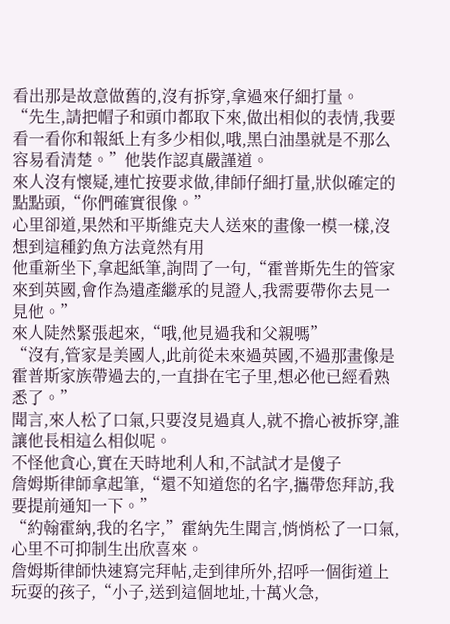看出那是故意做舊的,沒有拆穿,拿過來仔細打量。
“先生,請把帽子和頭巾都取下來,做出相似的表情,我要看一看你和報紙上有多少相似,哦,黑白油墨就是不那么容易看清楚。”他裝作認真嚴謹道。
來人沒有懷疑,連忙按要求做,律師仔細打量,狀似確定的點點頭,“你們確實很像。”
心里卻道,果然和平斯維克夫人送來的畫像一模一樣,沒想到這種釣魚方法竟然有用
他重新坐下,拿起紙筆,詢問了一句,“霍普斯先生的管家來到英國,會作為遺產繼承的見證人,我需要帶你去見一見他。”
來人陡然緊張起來,“哦,他見過我和父親嗎”
“沒有,管家是美國人,此前從未來過英國,不過那畫像是霍普斯家族帶過去的,一直掛在宅子里,想必他已經看熟悉了。”
聞言,來人松了口氣,只要沒見過真人,就不擔心被拆穿,誰讓他長相這么相似呢。
不怪他貪心,實在天時地利人和,不試試才是傻子
詹姆斯律師拿起筆,“還不知道您的名字,攜帶您拜訪,我要提前通知一下。”
“約翰霍納,我的名字,”霍納先生聞言,悄悄松了一口氣,心里不可抑制生出欣喜來。
詹姆斯律師快速寫完拜帖,走到律所外,招呼一個街道上玩耍的孩子,“小子,送到這個地址,十萬火急,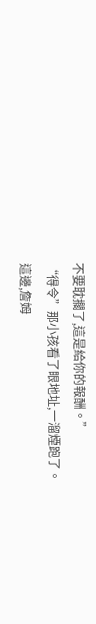不要耽擱了,這是給你的報酬。”
“得令”那小孩看了眼地址,一溜煙跑了。
這邊,詹姆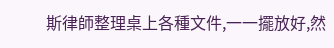斯律師整理桌上各種文件,一一擺放好,然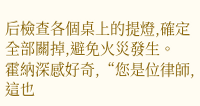后檢查各個桌上的提燈,確定全部關掉,避免火災發生。
霍納深感好奇,“您是位律師,這也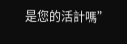是您的活計嗎”